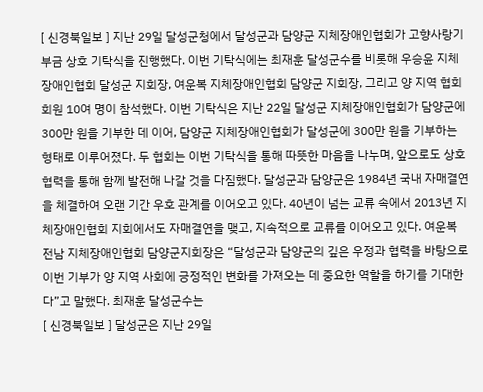[ 신경북일보 ] 지난 29일 달성군청에서 달성군과 담양군 지체장애인협회가 고향사랑기부금 상호 기탁식을 진행했다. 이번 기탁식에는 최재훈 달성군수를 비롯해 우승윤 지체장애인협회 달성군 지회장, 여운복 지체장애인협회 담양군 지회장, 그리고 양 지역 협회 회원 10여 명이 참석했다. 이번 기탁식은 지난 22일 달성군 지체장애인협회가 담양군에 300만 원을 기부한 데 이어, 담양군 지체장애인협회가 달성군에 300만 원을 기부하는 형태로 이루어졌다. 두 협회는 이번 기탁식을 통해 따뜻한 마음을 나누며, 앞으로도 상호 협력을 통해 함께 발전해 나갈 것을 다짐했다. 달성군과 담양군은 1984년 국내 자매결연을 체결하여 오랜 기간 우호 관계를 이어오고 있다. 40년이 넘는 교류 속에서 2013년 지체장애인협회 지회에서도 자매결연을 맺고, 지속적으로 교류를 이어오고 있다. 여운복 전남 지체장애인협회 담양군지회장은 “달성군과 담양군의 깊은 우정과 협력을 바탕으로 이번 기부가 양 지역 사회에 긍정적인 변화를 가져오는 데 중요한 역할을 하기를 기대한다”고 말했다. 최재훈 달성군수는
[ 신경북일보 ] 달성군은 지난 29일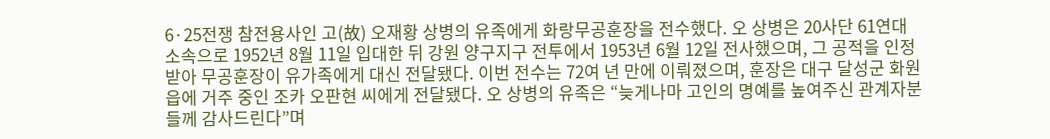6·25전쟁 참전용사인 고(故) 오재황 상병의 유족에게 화랑무공훈장을 전수했다. 오 상병은 20사단 61연대 소속으로 1952년 8월 11일 입대한 뒤 강원 양구지구 전투에서 1953년 6월 12일 전사했으며, 그 공적을 인정받아 무공훈장이 유가족에게 대신 전달됐다. 이번 전수는 72여 년 만에 이뤄졌으며, 훈장은 대구 달성군 화원읍에 거주 중인 조카 오판현 씨에게 전달됐다. 오 상병의 유족은 “늦게나마 고인의 명예를 높여주신 관계자분들께 감사드린다”며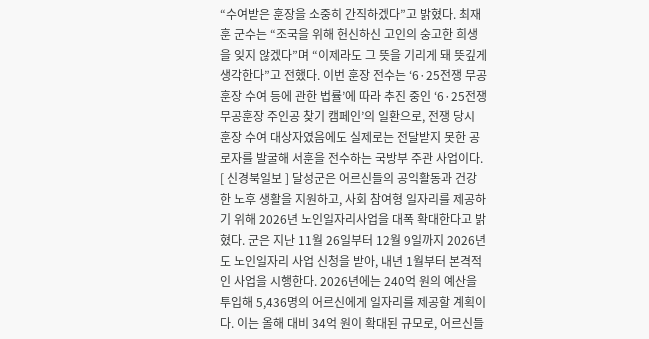“수여받은 훈장을 소중히 간직하겠다”고 밝혔다. 최재훈 군수는 “조국을 위해 헌신하신 고인의 숭고한 희생을 잊지 않겠다”며 “이제라도 그 뜻을 기리게 돼 뜻깊게 생각한다”고 전했다. 이번 훈장 전수는 ‘6·25전쟁 무공훈장 수여 등에 관한 법률’에 따라 추진 중인 ‘6·25전쟁 무공훈장 주인공 찾기 캠페인’의 일환으로, 전쟁 당시 훈장 수여 대상자였음에도 실제로는 전달받지 못한 공로자를 발굴해 서훈을 전수하는 국방부 주관 사업이다.
[ 신경북일보 ] 달성군은 어르신들의 공익활동과 건강한 노후 생활을 지원하고, 사회 참여형 일자리를 제공하기 위해 2026년 노인일자리사업을 대폭 확대한다고 밝혔다. 군은 지난 11월 26일부터 12월 9일까지 2026년도 노인일자리 사업 신청을 받아, 내년 1월부터 본격적인 사업을 시행한다. 2026년에는 240억 원의 예산을 투입해 5,436명의 어르신에게 일자리를 제공할 계획이다. 이는 올해 대비 34억 원이 확대된 규모로, 어르신들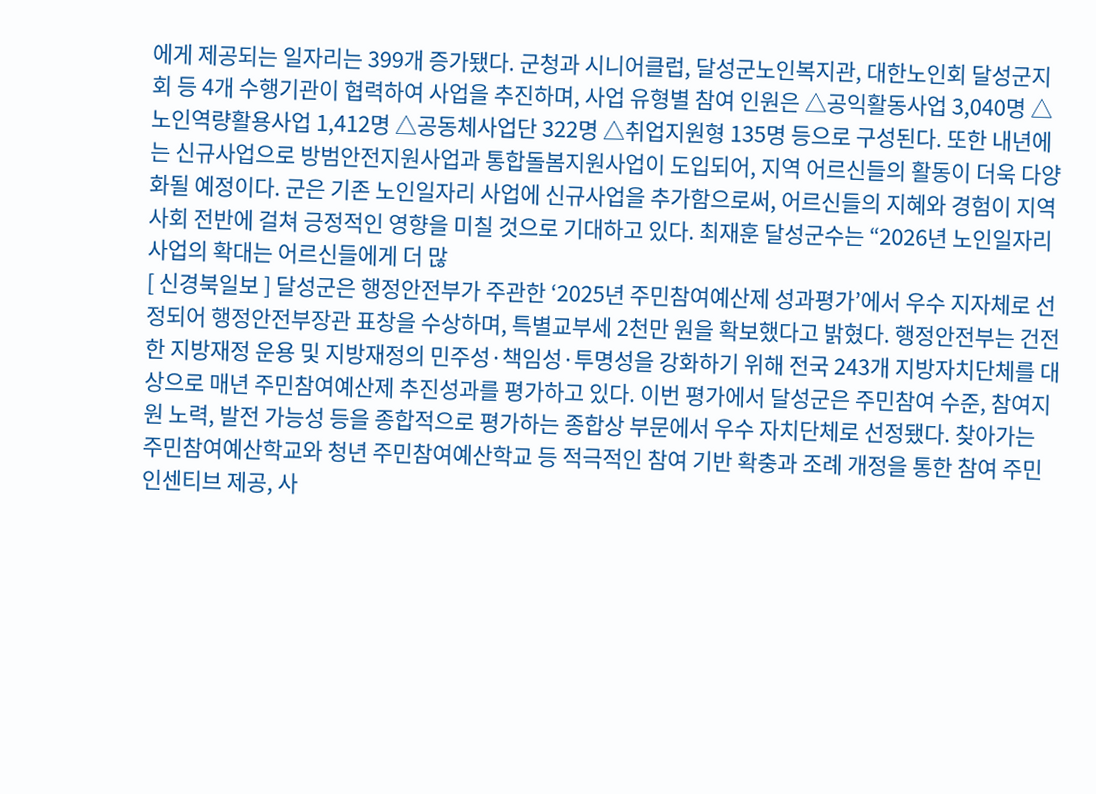에게 제공되는 일자리는 399개 증가됐다. 군청과 시니어클럽, 달성군노인복지관, 대한노인회 달성군지회 등 4개 수행기관이 협력하여 사업을 추진하며, 사업 유형별 참여 인원은 △공익활동사업 3,040명 △노인역량활용사업 1,412명 △공동체사업단 322명 △취업지원형 135명 등으로 구성된다. 또한 내년에는 신규사업으로 방범안전지원사업과 통합돌봄지원사업이 도입되어, 지역 어르신들의 활동이 더욱 다양화될 예정이다. 군은 기존 노인일자리 사업에 신규사업을 추가함으로써, 어르신들의 지혜와 경험이 지역사회 전반에 걸쳐 긍정적인 영향을 미칠 것으로 기대하고 있다. 최재훈 달성군수는 “2026년 노인일자리사업의 확대는 어르신들에게 더 많
[ 신경북일보 ] 달성군은 행정안전부가 주관한 ‘2025년 주민참여예산제 성과평가’에서 우수 지자체로 선정되어 행정안전부장관 표창을 수상하며, 특별교부세 2천만 원을 확보했다고 밝혔다. 행정안전부는 건전한 지방재정 운용 및 지방재정의 민주성·책임성·투명성을 강화하기 위해 전국 243개 지방자치단체를 대상으로 매년 주민참여예산제 추진성과를 평가하고 있다. 이번 평가에서 달성군은 주민참여 수준, 참여지원 노력, 발전 가능성 등을 종합적으로 평가하는 종합상 부문에서 우수 자치단체로 선정됐다. 찾아가는 주민참여예산학교와 청년 주민참여예산학교 등 적극적인 참여 기반 확충과 조례 개정을 통한 참여 주민 인센티브 제공, 사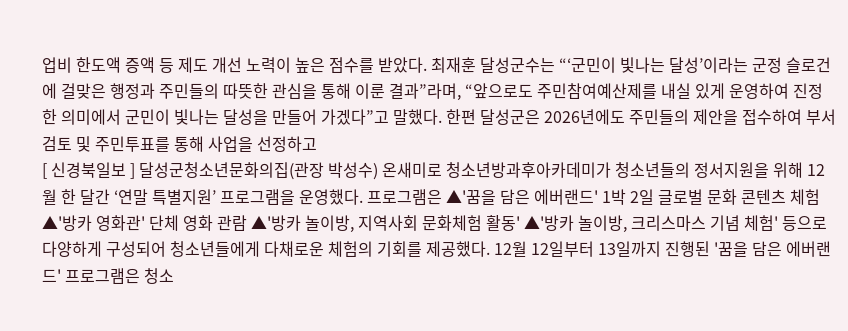업비 한도액 증액 등 제도 개선 노력이 높은 점수를 받았다. 최재훈 달성군수는 “‘군민이 빛나는 달성’이라는 군정 슬로건에 걸맞은 행정과 주민들의 따뜻한 관심을 통해 이룬 결과”라며, “앞으로도 주민참여예산제를 내실 있게 운영하여 진정한 의미에서 군민이 빛나는 달성을 만들어 가겠다”고 말했다. 한편 달성군은 2026년에도 주민들의 제안을 접수하여 부서 검토 및 주민투표를 통해 사업을 선정하고
[ 신경북일보 ] 달성군청소년문화의집(관장 박성수) 온새미로 청소년방과후아카데미가 청소년들의 정서지원을 위해 12월 한 달간 ‘연말 특별지원’ 프로그램을 운영했다. 프로그램은 ▲'꿈을 담은 에버랜드' 1박 2일 글로벌 문화 콘텐츠 체험 ▲'방카 영화관' 단체 영화 관람 ▲'방카 놀이방, 지역사회 문화체험 활동' ▲'방카 놀이방, 크리스마스 기념 체험' 등으로 다양하게 구성되어 청소년들에게 다채로운 체험의 기회를 제공했다. 12월 12일부터 13일까지 진행된 '꿈을 담은 에버랜드' 프로그램은 청소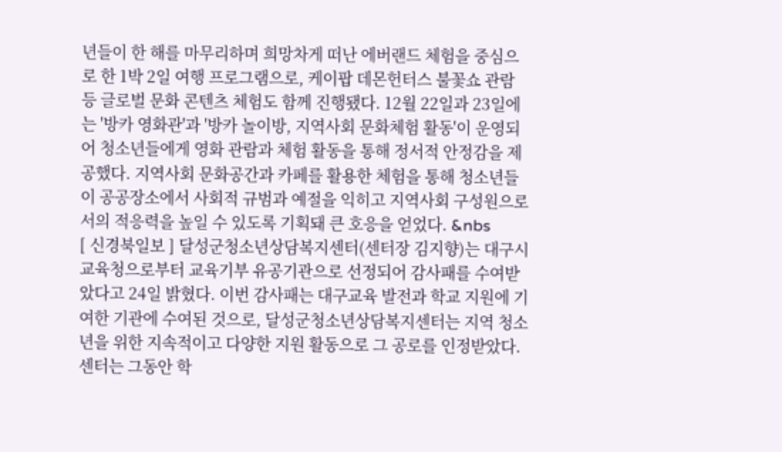년들이 한 해를 마무리하며 희망차게 떠난 에버랜드 체험을 중심으로 한 1박 2일 여행 프로그램으로, 케이팝 데몬헌터스 불꽃쇼 관람 등 글로벌 문화 콘텐츠 체험도 함께 진행됐다. 12월 22일과 23일에는 '방카 영화관'과 '방카 놀이방, 지역사회 문화체험 활동'이 운영되어 청소년들에게 영화 관람과 체험 활동을 통해 정서적 안정감을 제공했다. 지역사회 문화공간과 카페를 활용한 체험을 통해 청소년들이 공공장소에서 사회적 규범과 예절을 익히고 지역사회 구성원으로서의 적응력을 높일 수 있도록 기획돼 큰 호응을 얻었다. &nbs
[ 신경북일보 ] 달성군청소년상담복지센터(센터장 김지향)는 대구시교육청으로부터 교육기부 유공기관으로 선정되어 감사패를 수여받았다고 24일 밝혔다. 이번 감사패는 대구교육 발전과 학교 지원에 기여한 기관에 수여된 것으로, 달성군청소년상담복지센터는 지역 청소년을 위한 지속적이고 다양한 지원 활동으로 그 공로를 인정받았다. 센터는 그동안 학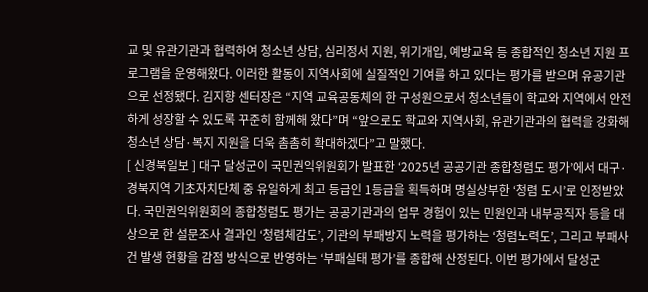교 및 유관기관과 협력하여 청소년 상담, 심리정서 지원, 위기개입, 예방교육 등 종합적인 청소년 지원 프로그램을 운영해왔다. 이러한 활동이 지역사회에 실질적인 기여를 하고 있다는 평가를 받으며 유공기관으로 선정됐다. 김지향 센터장은 “지역 교육공동체의 한 구성원으로서 청소년들이 학교와 지역에서 안전하게 성장할 수 있도록 꾸준히 함께해 왔다”며 “앞으로도 학교와 지역사회, 유관기관과의 협력을 강화해 청소년 상담·복지 지원을 더욱 촘촘히 확대하겠다”고 말했다.
[ 신경북일보 ] 대구 달성군이 국민권익위원회가 발표한 ‘2025년 공공기관 종합청렴도 평가’에서 대구·경북지역 기초자치단체 중 유일하게 최고 등급인 1등급을 획득하며 명실상부한 ‘청렴 도시’로 인정받았다. 국민권익위원회의 종합청렴도 평가는 공공기관과의 업무 경험이 있는 민원인과 내부공직자 등을 대상으로 한 설문조사 결과인 ‘청렴체감도’, 기관의 부패방지 노력을 평가하는 ‘청렴노력도’, 그리고 부패사건 발생 현황을 감점 방식으로 반영하는 ‘부패실태 평가’를 종합해 산정된다. 이번 평가에서 달성군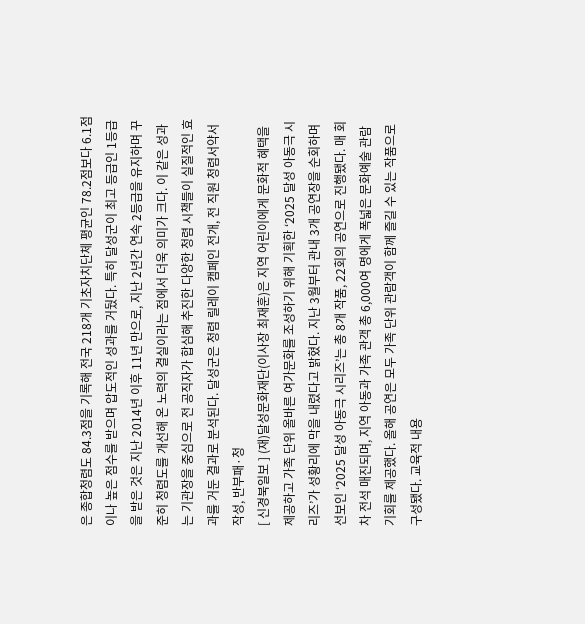은 종합청렴도 84.3점을 기록해 전국 218개 기초자치단체 평균인 78.2점보다 6.1점이나 높은 점수를 받으며 압도적인 성과를 거뒀다. 특히 달성군이 최고 등급인 1등급을 받은 것은 지난 2014년 이후 11년 만으로, 지난 2년간 연속 2등급을 유지하며 꾸준히 청렴도를 개선해 온 노력의 결실이라는 점에서 더욱 의미가 크다. 이 같은 성과는 기관장을 중심으로 전 공직자가 합심해 추진한 다양한 청렴 시책들이 실질적인 효과를 거둔 결과로 분석된다. 달성군은 청렴 릴레이 캠페인 전개, 전 직원 청렴서약서 작성, 반부패·청
[ 신경북일보 ] (재)달성문화재단(이사장 최재훈)은 지역 어린이에게 문화적 혜택을 제공하고 가족 단위 올바른 여가문화를 조성하기 위해 기획한 ‘2025 달성 아동극 시리즈’가 성황리에 막을 내렸다고 밝혔다. 지난 3월부터 관내 3개 공연장을 순회하며 선보인 ‘2025 달성 아동극 시리즈’는 총 8개 작품, 22회의 공연으로 진행됐다. 매 회차 전석 매진되며, 지역 아동과 가족 관객 총 6,000여 명에게 폭넓은 문화예술 관람 기회를 제공했다. 올해 공연은 모두 가족 단위 관람객이 함께 즐길 수 있는 작품으로 구성됐다. 교육적 내용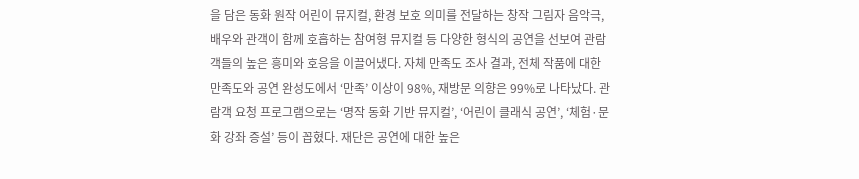을 담은 동화 원작 어린이 뮤지컬, 환경 보호 의미를 전달하는 창작 그림자 음악극, 배우와 관객이 함께 호흡하는 참여형 뮤지컬 등 다양한 형식의 공연을 선보여 관람객들의 높은 흥미와 호응을 이끌어냈다. 자체 만족도 조사 결과, 전체 작품에 대한 만족도와 공연 완성도에서 ‘만족’ 이상이 98%, 재방문 의향은 99%로 나타났다. 관람객 요청 프로그램으로는 ‘명작 동화 기반 뮤지컬’, ‘어린이 클래식 공연’, ‘체험·문화 강좌 증설’ 등이 꼽혔다. 재단은 공연에 대한 높은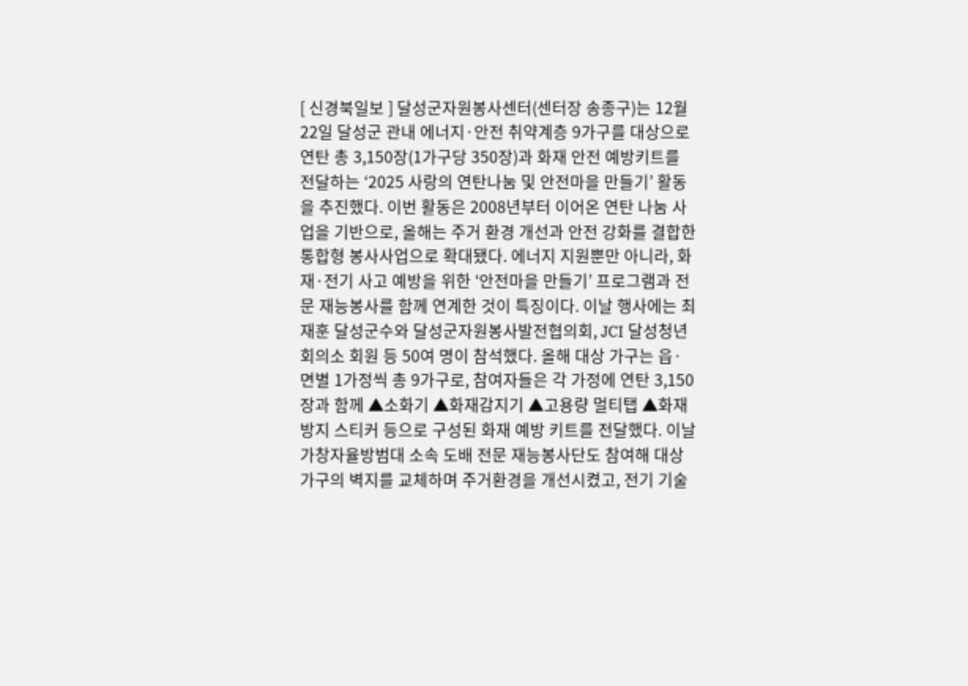[ 신경북일보 ] 달성군자원봉사센터(센터장 송종구)는 12월 22일 달성군 관내 에너지·안전 취약계층 9가구를 대상으로 연탄 총 3,150장(1가구당 350장)과 화재 안전 예방키트를 전달하는 ‘2025 사랑의 연탄나눔 및 안전마을 만들기’ 활동을 추진했다. 이번 활동은 2008년부터 이어온 연탄 나눔 사업을 기반으로, 올해는 주거 환경 개선과 안전 강화를 결합한 통합형 봉사사업으로 확대됐다. 에너지 지원뿐만 아니라, 화재·전기 사고 예방을 위한 ‘안전마을 만들기’ 프로그램과 전문 재능봉사를 함께 연계한 것이 특징이다. 이날 행사에는 최재훈 달성군수와 달성군자원봉사발전협의회, JCI 달성청년회의소 회원 등 50여 명이 참석했다. 올해 대상 가구는 읍·면별 1가정씩 총 9가구로, 참여자들은 각 가정에 연탄 3,150장과 함께 ▲소화기 ▲화재감지기 ▲고용량 멀티탭 ▲화재방지 스티커 등으로 구성된 화재 예방 키트를 전달했다. 이날 가창자율방범대 소속 도배 전문 재능봉사단도 참여해 대상 가구의 벽지를 교체하며 주거환경을 개선시켰고, 전기 기술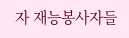자 재능봉사자들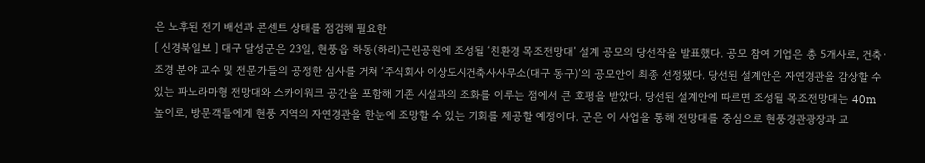은 노후된 전기 배선과 콘센트 상태를 점검해 필요한
[ 신경북일보 ] 대구 달성군은 23일, 현풍읍 하동(하리)근린공원에 조성될 ‘친환경 목조전망대’ 설계 공모의 당선작을 발표했다. 공모 참여 기업은 총 5개사로, 건축·조경 분야 교수 및 전문가들의 공정한 심사를 거쳐 ‘주식회사 이상도시건축사사무소(대구 동구)’의 공모안이 최종 선정됐다. 당선된 설계안은 자연경관을 감상할 수 있는 파노라마형 전망대와 스카이워크 공간을 포함해 기존 시설과의 조화를 이루는 점에서 큰 호평을 받았다. 당선된 설계안에 따르면 조성될 목조전망대는 40m 높이로, 방문객들에게 현풍 지역의 자연경관을 한눈에 조망할 수 있는 기회를 제공할 예정이다. 군은 이 사업을 통해 전망대를 중심으로 현풍경관광장과 교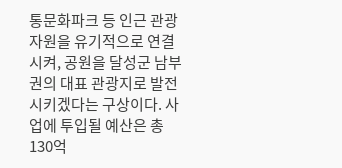통문화파크 등 인근 관광 자원을 유기적으로 연결시켜, 공원을 달성군 남부권의 대표 관광지로 발전시키겠다는 구상이다. 사업에 투입될 예산은 총 130억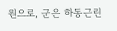원으로, 군은 하동근린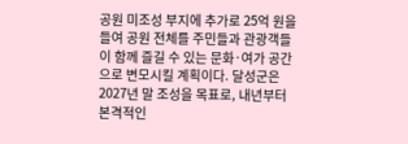공원 미조성 부지에 추가로 25억 원을 들여 공원 전체를 주민들과 관광객들이 함께 즐길 수 있는 문화·여가 공간으로 변모시킬 계획이다. 달성군은 2027년 말 조성을 목표로, 내년부터 본격적인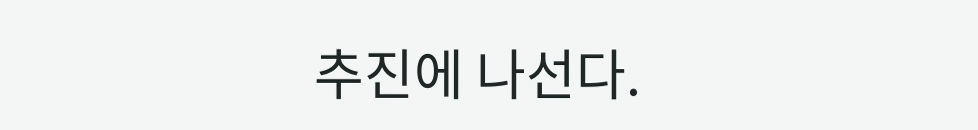추진에 나선다.